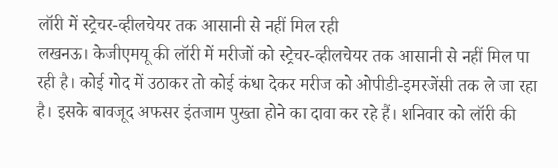लॉरी में स्ट्रेचर-व्हीलचेयर तक आसानी से नहीं मिल रही
लखनऊ। केजीएमयू की लॉरी में मरीजों को स्ट्रेचर-व्हीलचेयर तक आसानी से नहीं मिल पा रही है। कोई गोद में उठाकर तो कोई कंधा देकर मरीज को ओपीडी-इमरजेंसी तक ले जा रहा है। इसके बावजूद अफसर इंतजाम पुख्ता होने का दावा कर रहे हैं। शनिवार को लॉरी की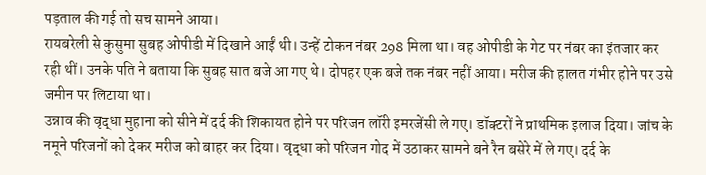पड़ताल की गई तो सच सामने आया।
रायबरेली से कुसुमा सुबह ओपीडी में दिखाने आईं थी। उन्हें टोकन नंबर 298 मिला था। वह ओपीडी के गेट पर नंबर का इंतजार कर रही थीं। उनके पति ने बताया कि सुबह सात बजे आ गए थे। दोपहर एक बजे तक नंबर नहीं आया। मरीज की हालत गंभीर होने पर उसे जमीन पर लिटाया था।
उन्नाव की वृद्धा मुहाना को सीने में दर्द की शिकायत होने पर परिजन लॉरी इमरजेंसी ले गए। डॉक्टरों ने प्राथमिक इलाज दिया। जांच के नमूने परिजनों को देकर मरीज को बाहर कर दिया। वृद्धा को परिजन गोद में उठाकर सामने बने रैन बसेरे में ले गए। दर्द के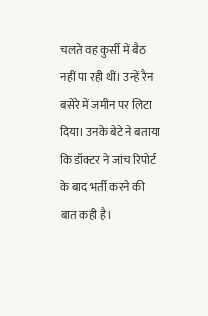चलते वह कुर्सी में बैठ नहीं पा रही थीं। उन्हें रैन बसेरे में जमीन पर लिटा दिया। उनके बेटे ने बताया कि डॉक्टर ने जांच रिपोर्ट के बाद भर्ती करने की बात कही है।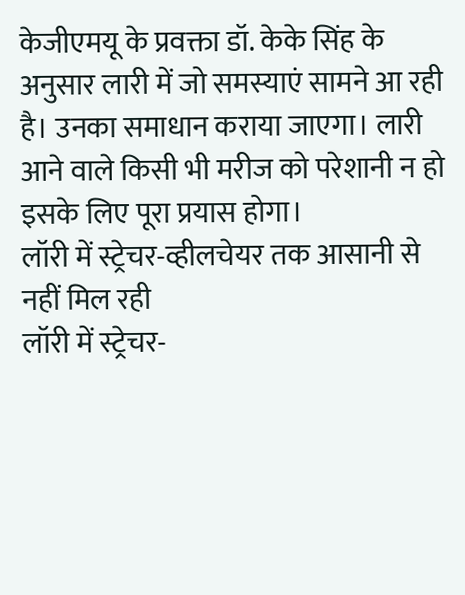केजीएमयू के प्रवक्ता डॉ. केके सिंह के अनुसार लारी में जो समस्याएं सामने आ रही है। उनका समाधान कराया जाएगा। लारी आने वाले किसी भी मरीज को परेशानी न हो इसके लिए पूरा प्रयास होगा।
लॉरी में स्ट्रेचर-व्हीलचेयर तक आसानी से नहीं मिल रही
लॉरी में स्ट्रेचर-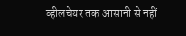व्हीलचेयर तक आसानी से नहीं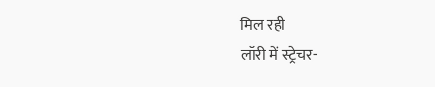मिल रही
लॉरी में स्ट्रेचर-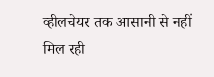व्हीलचेयर तक आसानी से नहीं मिल रही